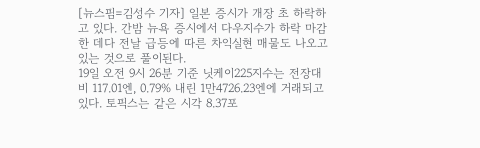[뉴스핌=김성수 기자] 일본 증시가 개장 초 하락하고 있다. 간밤 뉴욕 증시에서 다우지수가 하락 마감한 데다 전날 급등에 따른 차익실현 매물도 나오고 있는 것으로 풀이된다.
19일 오전 9시 26분 기준 닛케이225지수는 전장대비 117.01엔, 0.79% 내린 1만4726.23엔에 거래되고 있다. 토픽스는 같은 시각 8.37포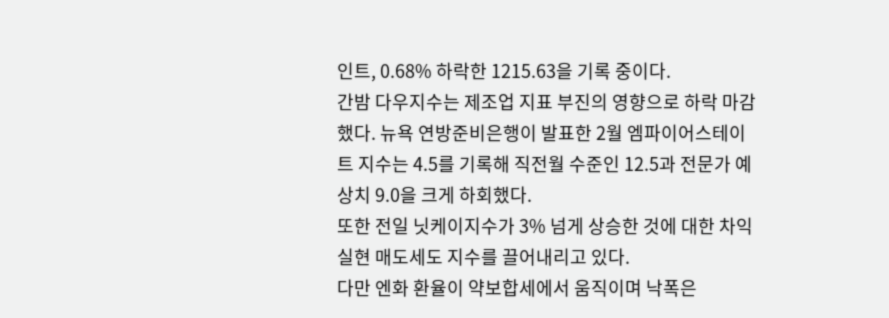인트, 0.68% 하락한 1215.63을 기록 중이다.
간밤 다우지수는 제조업 지표 부진의 영향으로 하락 마감했다. 뉴욕 연방준비은행이 발표한 2월 엠파이어스테이트 지수는 4.5를 기록해 직전월 수준인 12.5과 전문가 예상치 9.0을 크게 하회했다.
또한 전일 닛케이지수가 3% 넘게 상승한 것에 대한 차익실현 매도세도 지수를 끌어내리고 있다.
다만 엔화 환율이 약보합세에서 움직이며 낙폭은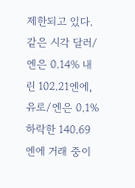제한되고 있다. 같은 시각 달러/엔은 0.14% 내린 102.21엔에, 유로/엔은 0.1% 하락한 140.69엔에 거래 중이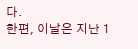다.
한편, 이날은 지난 1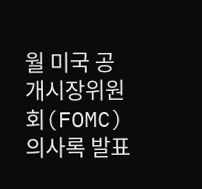월 미국 공개시장위원회(FOMC) 의사록 발표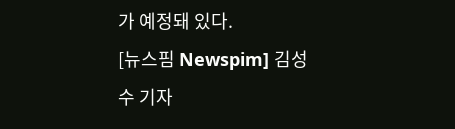가 예정돼 있다.
[뉴스핌 Newspim] 김성수 기자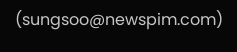(sungsoo@newspim.com)